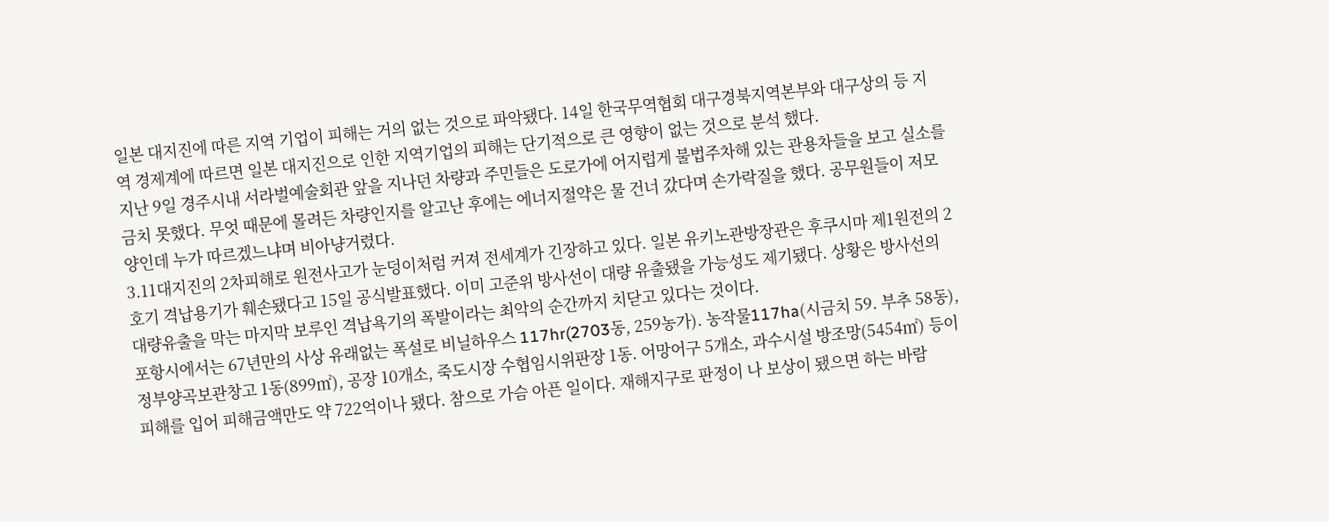일본 대지진에 따른 지역 기업이 피해는 거의 없는 것으로 파악됐다. 14일 한국무역협회 대구경북지역본부와 대구상의 등 지역 경제계에 따르면 일본 대지진으로 인한 지역기업의 피해는 단기적으로 큰 영향이 없는 것으로 분석 했다.
지난 9일 경주시내 서라벌예술회관 앞을 지나던 차량과 주민들은 도로가에 어지럽게 불법주차해 있는 관용차들을 보고 실소를 금치 못했다. 무엇 때문에 몰려든 차량인지를 알고난 후에는 에너지절약은 물 건너 갔다며 손가락질을 했다. 공무원들이 저모양인데 누가 따르겠느냐며 비아냥거렸다.
3.11대지진의 2차피해로 원전사고가 눈덩이처럼 커져 전세계가 긴장하고 있다. 일본 유키노관방장관은 후쿠시마 제1원전의 2호기 격납용기가 훼손됐다고 15일 공식발표했다. 이미 고준위 방사선이 대량 유출됐을 가능성도 제기됐다. 상황은 방사선의 대량유출을 막는 마지막 보루인 격납욕기의 폭발이라는 최악의 순간까지 치닫고 있다는 것이다.
포항시에서는 67년만의 사상 유래없는 폭설로 비닐하우스 117hr(2703동, 259농가). 농작물117ha(시금치 59. 부추 58동), 정부양곡보관창고 1동(899㎡), 공장 10개소, 죽도시장 수협임시위판장 1동. 어망어구 5개소, 과수시설 방조망(5454㎡) 등이 피해를 입어 피해금액만도 약 722억이나 됐다. 참으로 가슴 아픈 일이다. 재해지구로 판정이 나 보상이 됐으면 하는 바람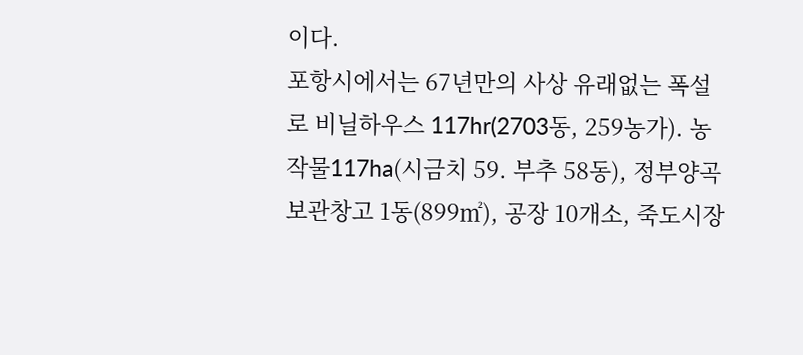이다.
포항시에서는 67년만의 사상 유래없는 폭설로 비닐하우스 117hr(2703동, 259농가). 농작물117ha(시금치 59. 부추 58동), 정부양곡보관창고 1동(899㎡), 공장 10개소, 죽도시장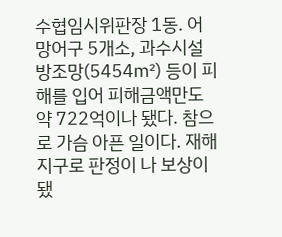수협임시위판장 1동. 어망어구 5개소, 과수시설 방조망(5454㎡) 등이 피해를 입어 피해금액만도 약 722억이나 됐다. 참으로 가슴 아픈 일이다. 재해지구로 판정이 나 보상이 됐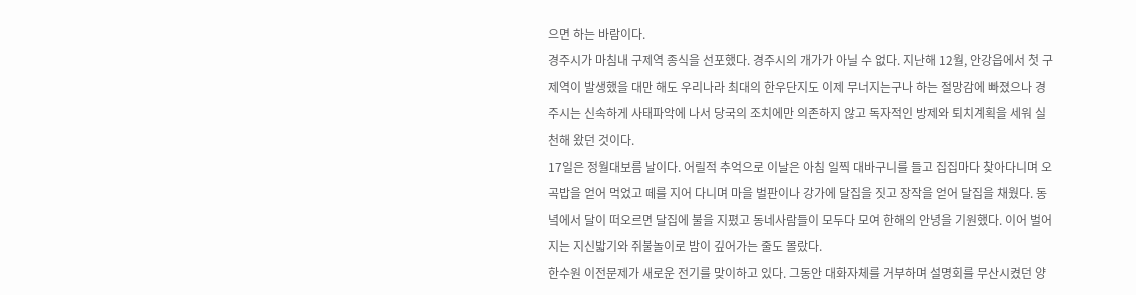으면 하는 바람이다.
경주시가 마침내 구제역 종식을 선포했다. 경주시의 개가가 아닐 수 없다. 지난해 12월, 안강읍에서 첫 구제역이 발생했을 대만 해도 우리나라 최대의 한우단지도 이제 무너지는구나 하는 절망감에 빠졌으나 경주시는 신속하게 사태파악에 나서 당국의 조치에만 의존하지 않고 독자적인 방제와 퇴치계획을 세워 실천해 왔던 것이다.
17일은 정월대보름 날이다. 어릴적 추억으로 이날은 아침 일찍 대바구니를 들고 집집마다 찾아다니며 오곡밥을 얻어 먹었고 떼를 지어 다니며 마을 벌판이나 강가에 달집을 짓고 장작을 얻어 달집을 채웠다. 동녘에서 달이 떠오르면 달집에 불을 지폈고 동네사람들이 모두다 모여 한해의 안녕을 기원했다. 이어 벌어지는 지신밟기와 쥐불놀이로 밤이 깊어가는 줄도 몰랐다.
한수원 이전문제가 새로운 전기를 맞이하고 있다. 그동안 대화자체를 거부하며 설명회를 무산시켰던 양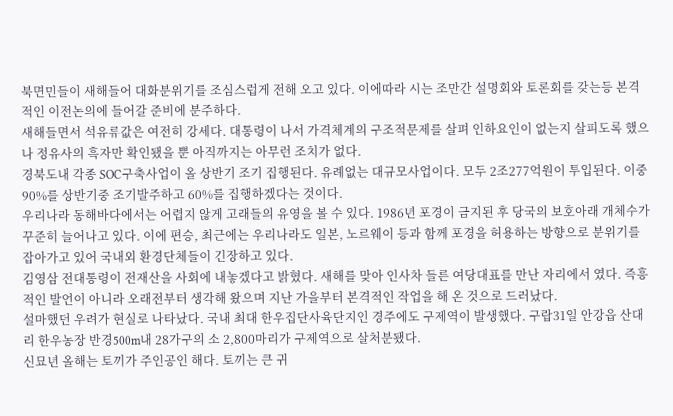북면민들이 새해들어 대화분위기를 조심스럽게 전해 오고 있다. 이에따라 시는 조만간 설명회와 토론회를 갖는등 본격적인 이전논의에 들어갈 준비에 분주하다.
새해들면서 석유류값은 여전히 강세다. 대통령이 나서 가격체계의 구조적문제를 살펴 인하요인이 없는지 살피도록 했으나 정유사의 흑자만 확인됐을 뿐 아직까지는 아무런 조치가 없다.
경북도내 각종 SOC구축사업이 올 상반기 조기 집행된다. 유례없는 대규모사업이다. 모두 2조277억원이 투입된다. 이중 90%를 상반기중 조기발주하고 60%를 집행하겠다는 것이다.
우리나라 동해바다에서는 어렵지 않게 고래들의 유영을 볼 수 있다. 1986년 포경이 금지된 후 당국의 보호아래 개체수가 꾸준히 늘어나고 있다. 이에 편승, 최근에는 우리나라도 일본, 노르웨이 등과 함께 포경을 허용하는 방향으로 분위기를 잡아가고 있어 국내외 환경단체들이 긴장하고 있다.
김영삼 전대통령이 전재산을 사회에 내놓겠다고 밝혔다. 새해를 맞아 인사차 들른 여당대표를 만난 자리에서 였다. 즉흥적인 발언이 아니라 오래전부터 생각해 왔으며 지난 가을부터 본격적인 작업을 해 온 것으로 드러났다.
설마했던 우려가 현실로 나타났다. 국내 최대 한우집단사육단지인 경주에도 구제역이 발생했다. 구랍31일 안강읍 산대리 한우농장 반경500m내 28가구의 소 2,800마리가 구제역으로 살처분됐다.
신묘년 올해는 토끼가 주인공인 해다. 토끼는 큰 귀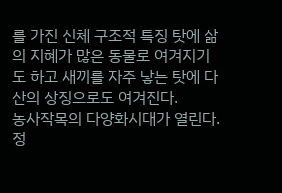를 가진 신체 구조적 특징 탓에 삶의 지혜가 많은 동물로 여겨지기도 하고 새끼를 자주 낳는 탓에 다산의 상징으로도 여겨진다.
농사작목의 다양화시대가 열린다. 정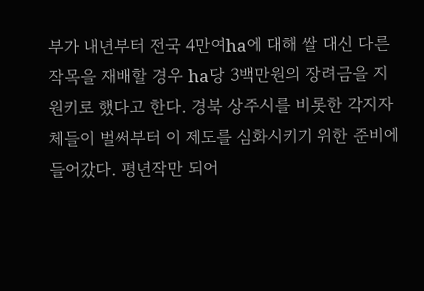부가 내년부터 전국 4만여ha에 대해 쌀 대신 다른 작목을 재배할 경우 ha당 3백만원의 장려금을 지원키로 했다고 한다. 경북 상주시를 비롯한 각지자체들이 벌써부터 이 제도를 심화시키기 위한 준비에 들어갔다. 평년작만 되어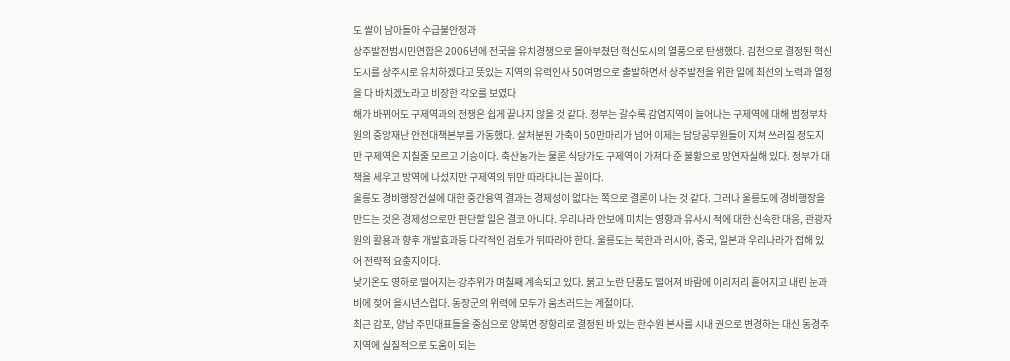도 쌀이 남아돌아 수급불안정과
상주발전범시민연합은 2006년에 전국을 유치경쟁으로 몰아부쳤던 혁신도시의 열풍으로 탄생했다. 김천으로 결정된 혁신도시를 상주시로 유치하겠다고 뜻있는 지역의 유력인사 50여명으로 출발하면서 상주발전을 위한 일에 최선의 노력과 열정을 다 바치겠노라고 비장한 각오를 보였다
해가 바뀌어도 구제역과의 전쟁은 쉽게 끝나지 않을 것 같다. 정부는 갈수록 감염지역이 늘어나는 구제역에 대해 범정부차원의 중앙재난 안전대책본부를 가동했다. 살처분된 가축이 50만마리가 넘어 이제는 담당공무원들이 지쳐 쓰러질 정도지만 구제역은 지칠줄 모르고 기승이다. 축산농가는 물론 식당가도 구제역이 가져다 준 불황으로 망연자실해 있다. 정부가 대책을 세우고 방역에 나섰지만 구제역의 뒤만 따라다니는 꼴이다.
울릉도 경비행장건설에 대한 중간용역 결과는 경제성이 없다는 쪽으로 결론이 나는 것 같다. 그러나 울릉도에 경비행장을 만드는 것은 경제성으로만 판단할 일은 결코 아니다. 우리나라 안보에 미치는 영향과 유사시 적에 대한 신속한 대응, 관광자원의 활용과 향후 개발효과등 다각적인 검토가 뒤따라야 한다. 울릉도는 북한과 러시아, 중국, 일본과 우리나라가 접해 있어 전략적 요충지이다.
낮기온도 영하로 떨어지는 강추위가 며칠째 계속되고 있다. 붉고 노란 단풍도 떨어져 바람에 이리저리 흩어지고 내린 눈과 비에 젖어 을시년스럽다. 동장군의 위력에 모두가 움츠러드는 계절이다.
최근 감포, 양남 주민대표들을 중심으로 양북면 장항리로 결정된 바 있는 한수원 본사를 시내 권으로 변경하는 대신 동경주 지역에 실질적으로 도움이 되는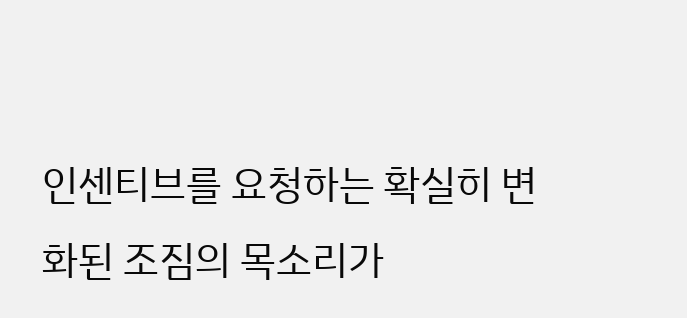인센티브를 요청하는 확실히 변화된 조짐의 목소리가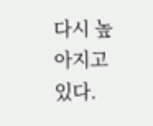다시 높아지고 있다.